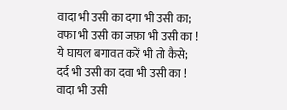वादा भी उसी का दगा भी उसी का;
वफा भी उसी का जफ़ा भी उसी का !
ये घायल बगावत करें भी तो कैसे;
दर्द भी उसी का दवा भी उसी का !
वादा भी उसी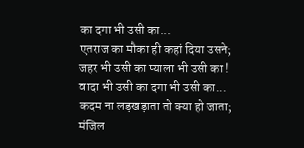का दगा भी उसी का...
एतराज का मौका ही कहां दिया उसने;
जहर भी उसी का प्याला भी उसी का !
वादा भी उसी का दगा भी उसी का...
कदम ना लड़खड़ाता तो क्या हो जाता;
मंजिल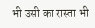भी उसी का रास्ता भी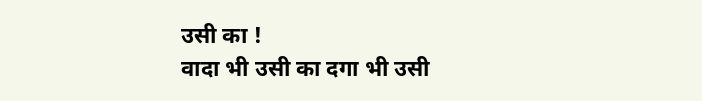उसी का !
वादा भी उसी का दगा भी उसी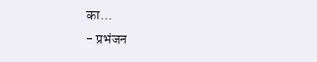का...
- प्रभंजन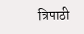त्रिपाठी